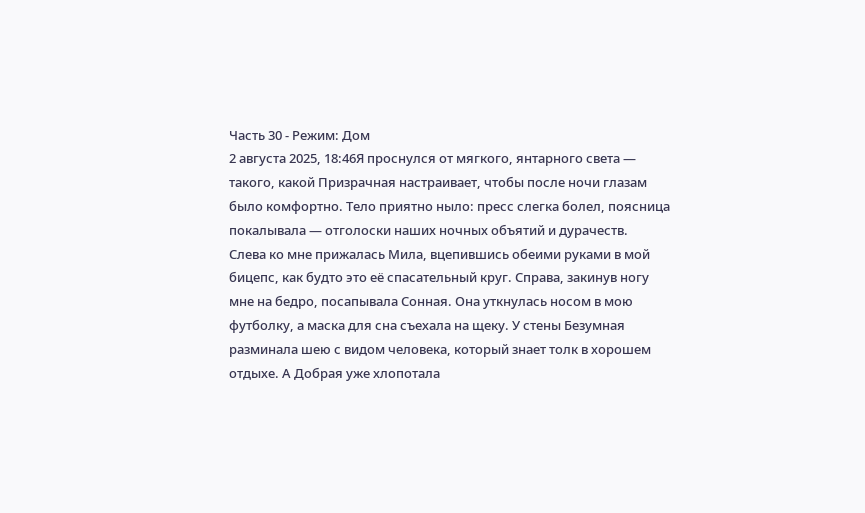Часть 30 - Режим: Дом
2 августа 2025, 18:46Я проснулся от мягкого, янтарного света — такого, какой Призрачная настраивает, чтобы после ночи глазам было комфортно. Тело приятно ныло: пресс слегка болел, поясница покалывала — отголоски наших ночных объятий и дурачеств.
Слева ко мне прижалась Мила, вцепившись обеими руками в мой бицепс, как будто это её спасательный круг. Справа, закинув ногу мне на бедро, посапывала Сонная. Она уткнулась носом в мою футболку, а маска для сна съехала на щеку. У стены Безумная разминала шею с видом человека, который знает толк в хорошем отдыхе. А Добрая уже хлопотала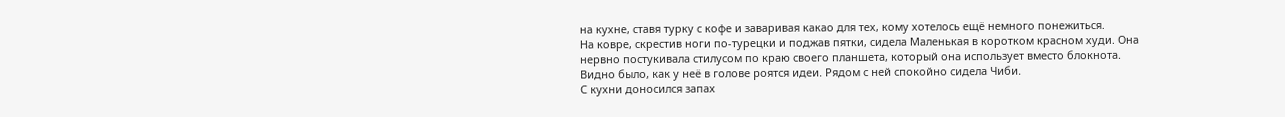на кухне, ставя турку с кофе и заваривая какао для тех, кому хотелось ещё немного понежиться.
На ковре, скрестив ноги по-турецки и поджав пятки, сидела Маленькая в коротком красном худи. Она нервно постукивала стилусом по краю своего планшета, который она использует вместо блокнота. Видно было, как у неё в голове роятся идеи. Рядом с ней спокойно сидела Чиби.
С кухни доносился запах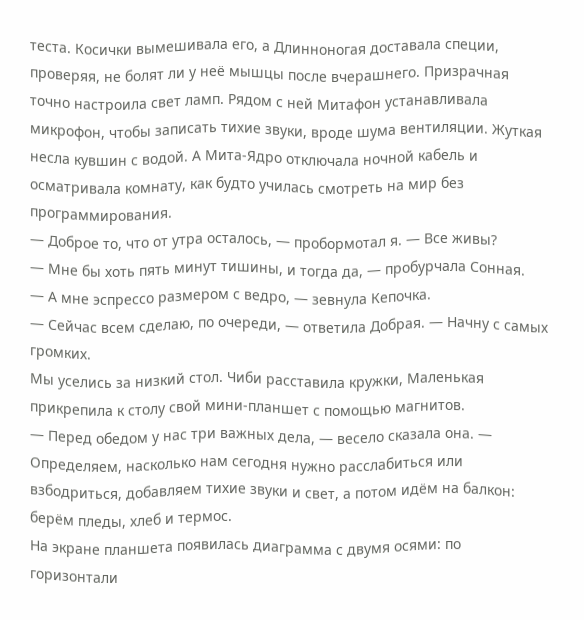теста. Косички вымешивала его, а Длинноногая доставала специи, проверяя, не болят ли у неё мышцы после вчерашнего. Призрачная точно настроила свет ламп. Рядом с ней Митафон устанавливала микрофон, чтобы записать тихие звуки, вроде шума вентиляции. Жуткая несла кувшин с водой. А Мита-Ядро отключала ночной кабель и осматривала комнату, как будто училась смотреть на мир без программирования.
— Доброе то, что от утра осталось, — пробормотал я. — Все живы?
— Мне бы хоть пять минут тишины, и тогда да, — пробурчала Сонная.
— А мне эспрессо размером с ведро, — зевнула Кепочка.
— Сейчас всем сделаю, по очереди, — ответила Добрая. — Начну с самых громких.
Мы уселись за низкий стол. Чиби расставила кружки, Маленькая прикрепила к столу свой мини-планшет с помощью магнитов.
— Перед обедом у нас три важных дела, — весело сказала она. — Определяем, насколько нам сегодня нужно расслабиться или взбодриться, добавляем тихие звуки и свет, а потом идём на балкон: берём пледы, хлеб и термос.
На экране планшета появилась диаграмма с двумя осями: по горизонтали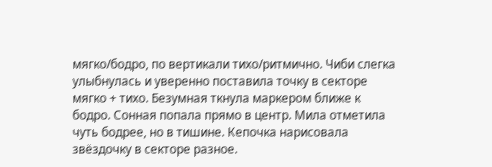мягко/бодро, по вертикали тихо/ритмично. Чиби слегка улыбнулась и уверенно поставила точку в секторе мягко + тихо. Безумная ткнула маркером ближе к бодро. Сонная попала прямо в центр. Мила отметила чуть бодрее, но в тишине. Кепочка нарисовала звёздочку в секторе разное.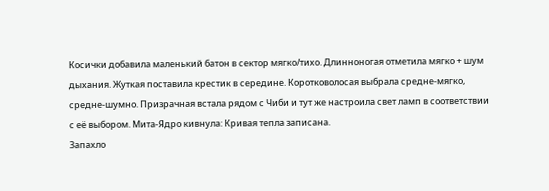Косички добавила маленький батон в сектор мягко/тихо. Длинноногая отметила мягко + шум дыхания. Жуткая поставила крестик в середине. Коротковолосая выбрала средне-мягко, средне-шумно. Призрачная встала рядом с Чиби и тут же настроила свет ламп в соответствии с её выбором. Мита-Ядро кивнула: Кривая тепла записана.
Запахло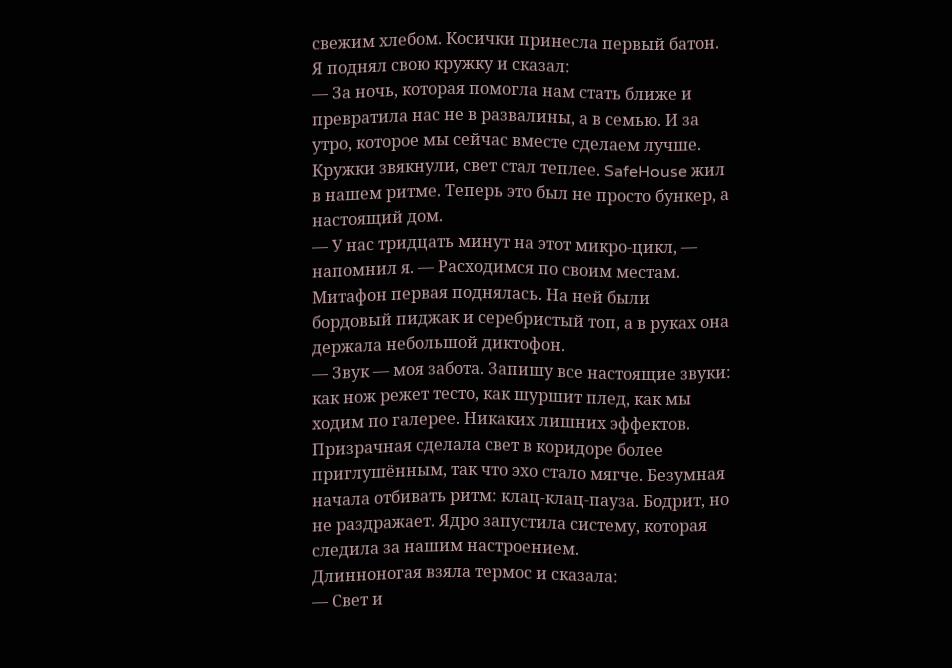свежим хлебом. Косички принесла первый батон. Я поднял свою кружку и сказал:
— За ночь, которая помогла нам стать ближе и превратила нас не в развалины, а в семью. И за утро, которое мы сейчас вместе сделаем лучше.
Кружки звякнули, свет стал теплее. SafeHouse жил в нашем ритме. Теперь это был не просто бункер, а настоящий дом.
— У нас тридцать минут на этот микро-цикл, — напомнил я. — Расходимся по своим местам.
Митафон первая поднялась. На ней были бордовый пиджак и серебристый топ, а в руках она держала небольшой диктофон.
— Звук — моя забота. Запишу все настоящие звуки: как нож режет тесто, как шуршит плед, как мы ходим по галерее. Никаких лишних эффектов.
Призрачная сделала свет в коридоре более приглушённым, так что эхо стало мягче. Безумная начала отбивать ритм: клац-клац-пауза. Бодрит, но не раздражает. Ядро запустила систему, которая следила за нашим настроением.
Длинноногая взяла термос и сказала:
— Свет и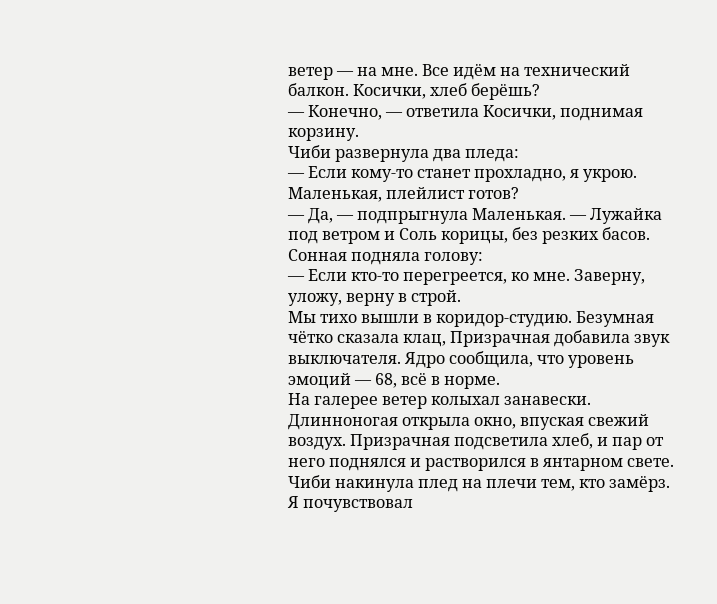ветер — на мне. Все идём на технический балкон. Косички, хлеб берёшь?
— Конечно, — ответила Косички, поднимая корзину.
Чиби развернула два пледа:
— Если кому-то станет прохладно, я укрою. Маленькая, плейлист готов?
— Да, — подпрыгнула Маленькая. — Лужайка под ветром и Соль корицы, без резких басов.
Сонная подняла голову:
— Если кто-то перегреется, ко мне. Заверну, уложу, верну в строй.
Мы тихо вышли в коридор-студию. Безумная чётко сказала клац, Призрачная добавила звук выключателя. Ядро сообщила, что уровень эмоций — 68, всё в норме.
На галерее ветер колыхал занавески. Длинноногая открыла окно, впуская свежий воздух. Призрачная подсветила хлеб, и пар от него поднялся и растворился в янтарном свете. Чиби накинула плед на плечи тем, кто замёрз. Я почувствовал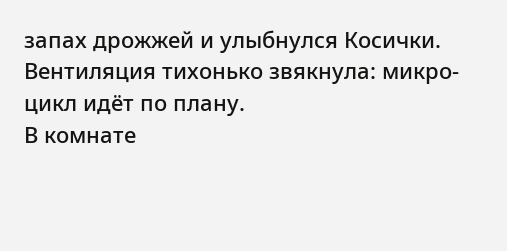запах дрожжей и улыбнулся Косички. Вентиляция тихонько звякнула: микро-цикл идёт по плану.
В комнате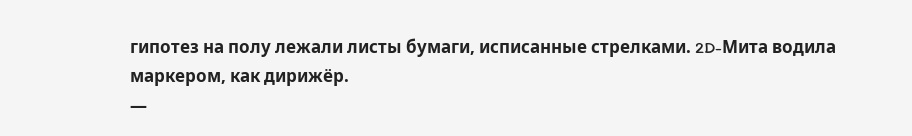гипотез на полу лежали листы бумаги, исписанные стрелками. 2D-Мита водила маркером, как дирижёр.
—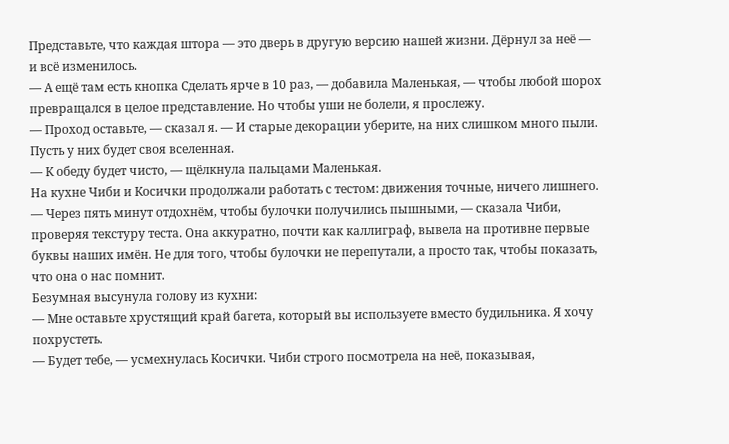Представьте, что каждая штора — это дверь в другую версию нашей жизни. Дёрнул за неё — и всё изменилось.
— А ещё там есть кнопка Сделать ярче в 10 раз, — добавила Маленькая, — чтобы любой шорох превращался в целое представление. Но чтобы уши не болели, я прослежу.
— Проход оставьте, — сказал я. — И старые декорации уберите, на них слишком много пыли. Пусть у них будет своя вселенная.
— К обеду будет чисто, — щёлкнула пальцами Маленькая.
На кухне Чиби и Косички продолжали работать с тестом: движения точные, ничего лишнего.
— Через пять минут отдохнём, чтобы булочки получились пышными, — сказала Чиби, проверяя текстуру теста. Она аккуратно, почти как каллиграф, вывела на противне первые буквы наших имён. Не для того, чтобы булочки не перепутали, а просто так, чтобы показать, что она о нас помнит.
Безумная высунула голову из кухни:
— Мне оставьте хрустящий край багета, который вы используете вместо будильника. Я хочу похрустеть.
— Будет тебе, — усмехнулась Косички. Чиби строго посмотрела на неё, показывая,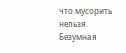что мусорить нельзя. Безумная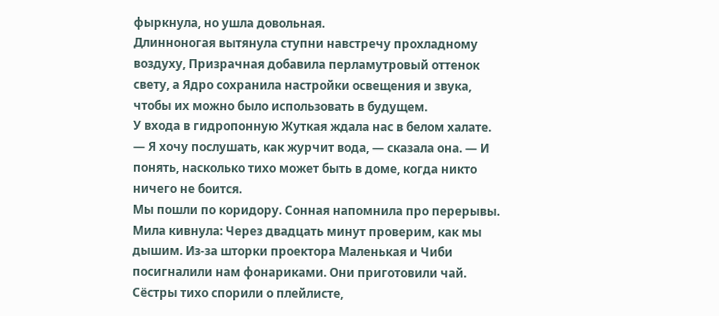фыркнула, но ушла довольная.
Длинноногая вытянула ступни навстречу прохладному воздуху, Призрачная добавила перламутровый оттенок свету, а Ядро сохранила настройки освещения и звука, чтобы их можно было использовать в будущем.
У входа в гидропонную Жуткая ждала нас в белом халате.
— Я хочу послушать, как журчит вода, — сказала она. — И понять, насколько тихо может быть в доме, когда никто ничего не боится.
Мы пошли по коридору. Сонная напомнила про перерывы. Мила кивнула: Через двадцать минут проверим, как мы дышим. Из-за шторки проектора Маленькая и Чиби посигналили нам фонариками. Они приготовили чай. Сёстры тихо спорили о плейлисте,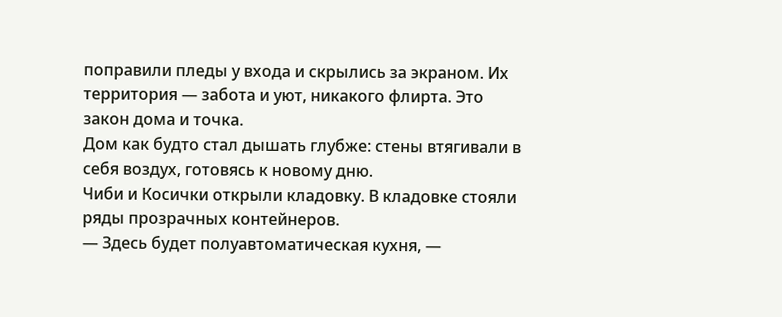поправили пледы у входа и скрылись за экраном. Их территория — забота и уют, никакого флирта. Это закон дома и точка.
Дом как будто стал дышать глубже: стены втягивали в себя воздух, готовясь к новому дню.
Чиби и Косички открыли кладовку. В кладовке стояли ряды прозрачных контейнеров.
— Здесь будет полуавтоматическая кухня, —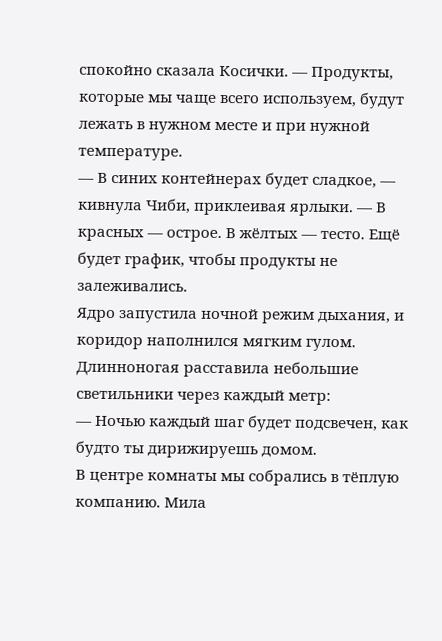спокойно сказала Косички. — Продукты, которые мы чаще всего используем, будут лежать в нужном месте и при нужной температуре.
— В синих контейнерах будет сладкое, — кивнула Чиби, приклеивая ярлыки. — В красных — острое. В жёлтых — тесто. Ещё будет график, чтобы продукты не залеживались.
Ядро запустила ночной режим дыхания, и коридор наполнился мягким гулом. Длинноногая расставила небольшие светильники через каждый метр:
— Ночью каждый шаг будет подсвечен, как будто ты дирижируешь домом.
В центре комнаты мы собрались в тёплую компанию. Мила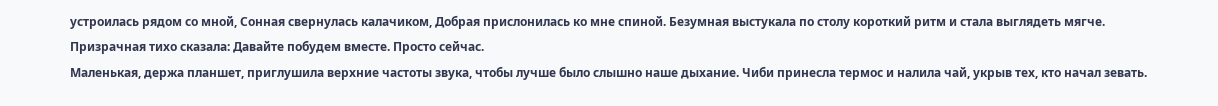устроилась рядом со мной, Сонная свернулась калачиком, Добрая прислонилась ко мне спиной. Безумная выстукала по столу короткий ритм и стала выглядеть мягче. Призрачная тихо сказала: Давайте побудем вместе. Просто сейчас.
Маленькая, держа планшет, приглушила верхние частоты звука, чтобы лучше было слышно наше дыхание. Чиби принесла термос и налила чай, укрыв тех, кто начал зевать.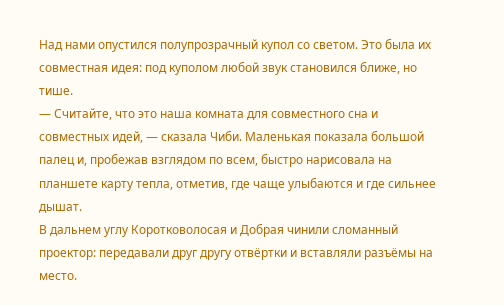Над нами опустился полупрозрачный купол со светом. Это была их совместная идея: под куполом любой звук становился ближе, но тише.
— Считайте, что это наша комната для совместного сна и совместных идей, — сказала Чиби. Маленькая показала большой палец и, пробежав взглядом по всем, быстро нарисовала на планшете карту тепла, отметив, где чаще улыбаются и где сильнее дышат.
В дальнем углу Коротковолосая и Добрая чинили сломанный проектор: передавали друг другу отвёртки и вставляли разъёмы на место.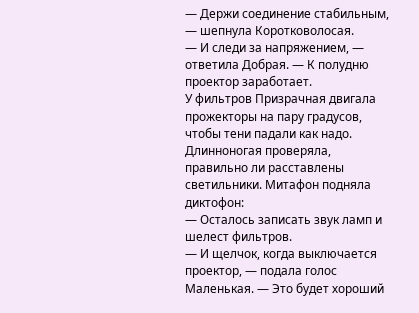— Держи соединение стабильным, — шепнула Коротковолосая.
— И следи за напряжением, — ответила Добрая. — К полудню проектор заработает.
У фильтров Призрачная двигала прожекторы на пару градусов, чтобы тени падали как надо. Длинноногая проверяла, правильно ли расставлены светильники. Митафон подняла диктофон:
— Осталось записать звук ламп и шелест фильтров.
— И щелчок, когда выключается проектор, — подала голос Маленькая. — Это будет хороший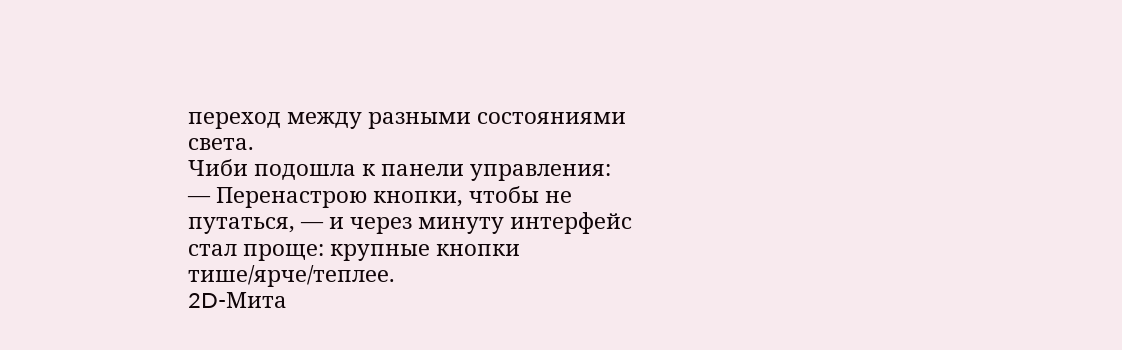переход между разными состояниями света.
Чиби подошла к панели управления:
— Перенастрою кнопки, чтобы не путаться, — и через минуту интерфейс стал проще: крупные кнопки тише/ярче/теплее.
2D-Мита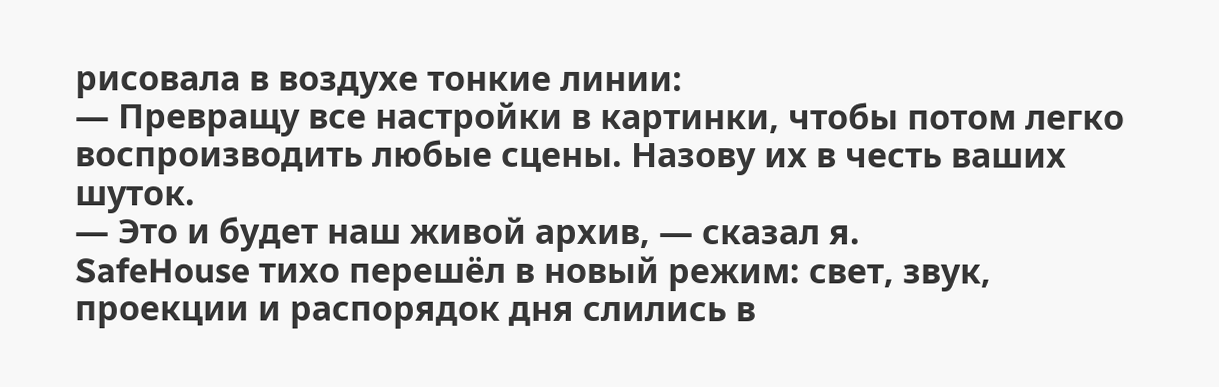рисовала в воздухе тонкие линии:
— Превращу все настройки в картинки, чтобы потом легко воспроизводить любые сцены. Назову их в честь ваших шуток.
— Это и будет наш живой архив, — сказал я.
SafeHouse тихо перешёл в новый режим: свет, звук, проекции и распорядок дня слились в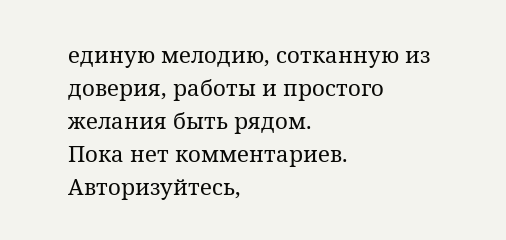единую мелодию, сотканную из доверия, работы и простого желания быть рядом.
Пока нет комментариев. Авторизуйтесь,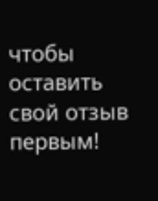чтобы оставить свой отзыв первым!